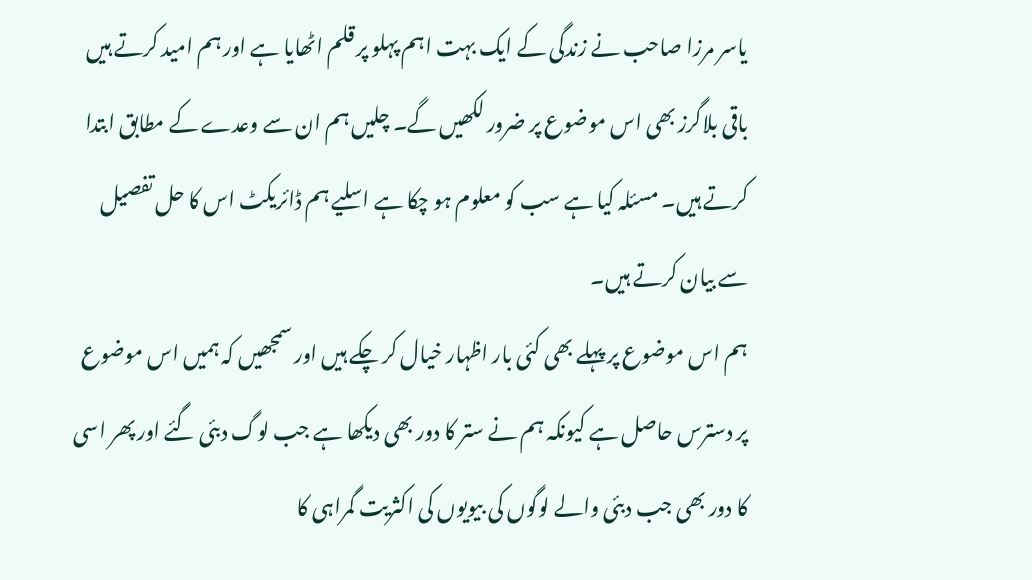یاسر مرزا صاحب نے زندگی کے ایک بہت اہم پہلو پر قلم اٹھایا ہے اور ہم امید کرتے ہیں باقی بلاگرز بھی اس موضوع پر ضرور لکھیں گے۔ چلیں ہم ان سے وعدے کے مطابق ابتدا کرتے ہیں۔ مسئلہ کیا ہے سب کو معلوم ہو چکا ہے اسلیے ہم ڈائریکٹ اس کا حل تفصیل سے بیان کرتے ہیں۔
ہم اس موضوع پر پہلے بھی کئی بار اظہار خیال کر چکے ہیں اور سمجھیں کہ ہمیں اس موضوع پر دسترس حاصل ہے کیونکہ ہم نے ستر کا دور بھی دیکھا ہے جب لوگ دبئی گئے اور پھر اسی کا دور بھی جب دبئی والے لوگوں کی بیویوں کی اکثریت گمراہی کا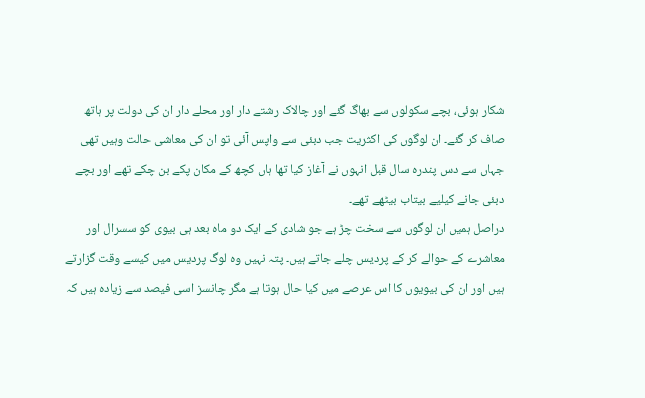شکار ہوئی، بچے سکولوں سے بھاگ گئے اور چالاک رشتے دار اور محلے دار ان کی دولت پر ہاتھ صاف کر گئے۔ ان لوگوں کی اکثریت جب دبئی سے واپس آئی تو ان کی معاشی حالت وہیں تھی جہاں سے دس پندرہ سال قبل انہوں نے آغاز کیا تھا ہاں کچھ کے مکان پکے بن چکے تھے اور بچے دبئی جانے کیلیے بیتاب بیٹھے تھے۔
دراصل ہمیں ان لوگوں سے سخت چڑ ہے جو شادی کے ایک دو ماہ بعد ہی بیوی کو سسرال اور معاشرے کے حوالے کر کے پردیس چلے جاتے ہیں۔ پتہ نہیں وہ لوگ پردیس میں کیسے وقت گزارتے ہیں اور ان کی بیویوں کا اس عرصے میں کیا حال ہوتا ہے مگر چانسز اسی فیصد سے زیادہ ہیں کہ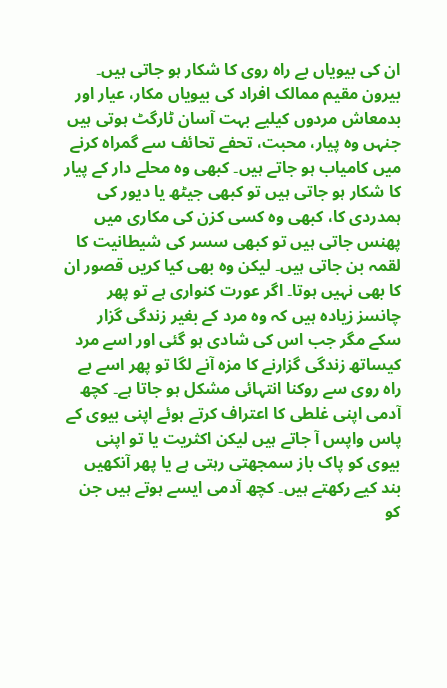ان کی بیویاں بے راہ روی کا شکار ہو جاتی ہیں۔ بیرون مقیم ممالک افراد کی بیویاں مکار، عیار اور بدمعاش مردوں کیلیے بہت آسان ٹارگٹ ہوتی ہیں جنہں وہ پیار، محبت، تحفے تحائف سے گمراہ کرنے میں کامیاب ہو جاتے ہیں۔ کبھی وہ محلے دار کے پیار کا شکار ہو جاتی ہیں تو کبھی جیٹھ یا دیور کی ہمدردی کا، کبھی وہ کسی کزن کی مکاری میں پھنس جاتی ہیں تو کبھی سسر کی شیطانیت کا لقمہ بن جاتی ہیں۔ لیکن وہ بھی کیا کریں قصور ان کا بھی نہیں ہوتا۔ اگر عورت کنواری ہے تو پھر چانسز زیادہ ہیں کہ وہ مرد کے بغیر زندگی گزار سکے مگر جب اس کی شادی ہو گئی اور اسے مرد کیساتھ زندگی گزارنے کا مزہ آنے لگا تو پھر اسے بے راہ روی سے روکنا انتہائی مشکل ہو جاتا ہے۔ کچھ آدمی اپنی غلطی کا اعتراف کرتے ہوئے اپنی بیوی کے پاس واپس آ جاتے ہیں لیکن اکثریت یا تو اپنی بیوی کو پاک باز سمجھتی رہتی ہے یا پھر آنکھیں بند کیے رکھتے ہیں۔ کچھ آدمی ایسے ہوتے ہیں جن کو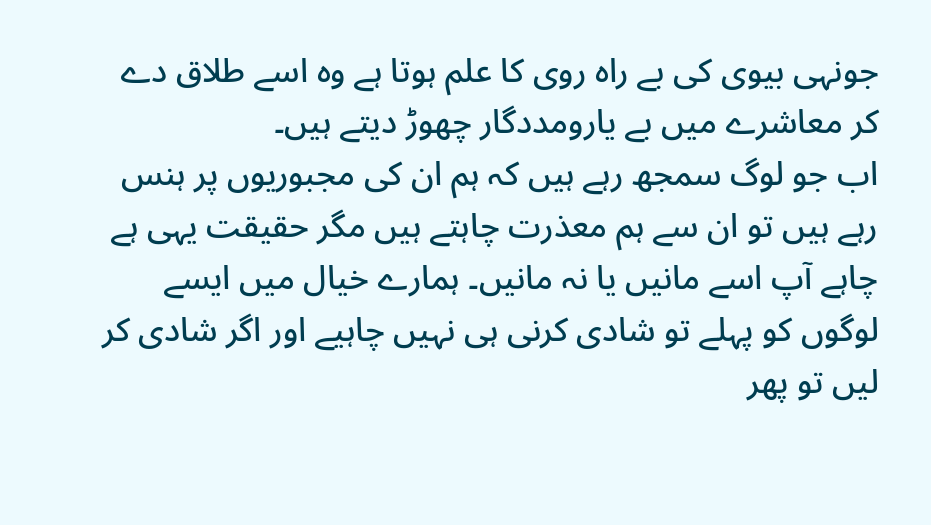جونہی بیوی کی بے راہ روی کا علم ہوتا ہے وہ اسے طلاق دے کر معاشرے میں بے یارومددگار چھوڑ دیتے ہیں۔
اب جو لوگ سمجھ رہے ہیں کہ ہم ان کی مجبوریوں پر ہنس رہے ہیں تو ان سے ہم معذرت چاہتے ہیں مگر حقیقت یہی ہے چاہے آپ اسے مانیں یا نہ مانیں۔ ہمارے خیال میں ایسے لوگوں کو پہلے تو شادی کرنی ہی نہیں چاہیے اور اگر شادی کر لیں تو پھر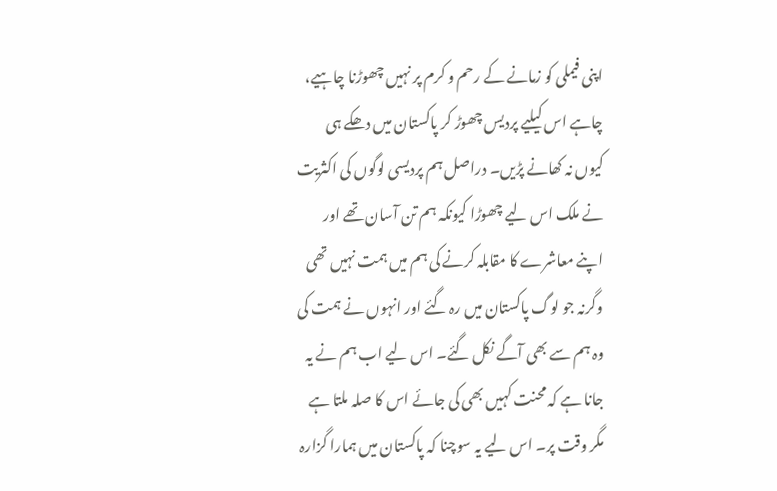اپنی فیملی کو زمانے کے رحم و کرم پر نہیں چھوڑنا چاہیے، چاہے اس کیلیے پردیس چھوڑ کر پاکستان میں دھکے ہی کیوں نہ کھانے پڑیں۔ دراصل ہم پردیسی لوگوں کی اکثریت نے ملک اس لیے چھوڑا کیونکہ ہم تن آسان تھے اور اپنے معاشرے کا مقابلہ کرنے کی ہم میں ہمت نہیں تھی وگرنہ جو لوگ پاکستان میں رہ گئے اور انہوں نے ہمت کی وہ ہم سے بھی آگے نکل گئے۔ اس لیے اب ہم نے یہ جانا ہے کہ محنت کہیں بھی کی جائے اس کا صلہ ملتا ہے مگر وقت پر۔ اس لیے یہ سوچنا کہ پاکستان میں ہمارا گزارہ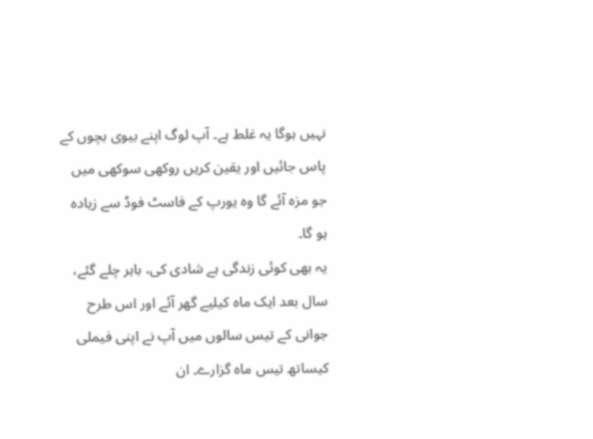نہیں ہوگا یہ غلط ہے۔ آپ لوگ اپنے بیوی بچوں کے پاس جائیں اور یقین کریں روکھی سوکھی میں جو مزہ آئے گا وہ یورپ کے فاسٹ فوڈ سے زیادہ ہو گا۔
یہ بھی کوئی زندگی ہے شادی کی، باہر چلے گئے، سال بعد ایک ماہ کیلیے گھر آئے اور اس طرح جوانی کے تیس سالوں میں آپ نے اپنی فیملی کیساتھ تیس ماہ گزارے۔ ان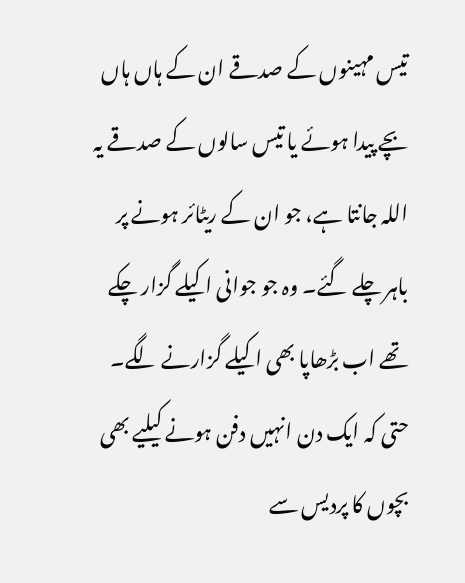تیس مہینوں کے صدقے ان کے ہاں ہاں بچے پیدا ہوئے یا تیس سالوں کے صدقے یہ اللہ جانتا ہے، جو ان کے ریٹائر ہونے پر باہر چلے گئے۔ وہ جو جوانی اکیلے گزار چکے تھے اب بڑھاپا بھی اکیلے گزارنے لگے۔ حتی کہ ایک دن انہیں دفن ہونے کیلیے بھی بچوں کا پردیس سے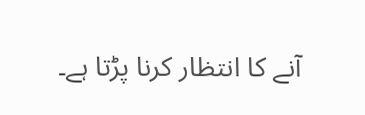آنے کا انتظار کرنا پڑتا ہے۔